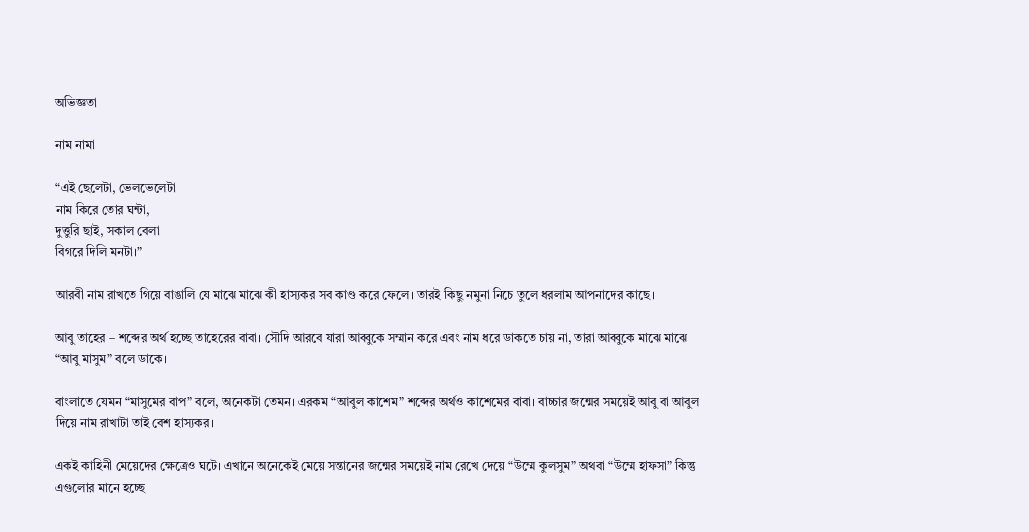অভিজ্ঞতা

নাম নামা

“এই ছেলেটা, ভেলভেলেটা
নাম কিরে তোর ঘন্টা,
দুত্তুরি ছাই, সকাল বেলা
বিগরে দিলি মনটা।”

আরবী নাম রাখতে গিয়ে বাঙালি যে মাঝে মাঝে কী হাস্যকর সব কাণ্ড করে ফেলে। তারই কিছু নমুনা নিচে তুলে ধরলাম আপনাদের কাছে।

আবু তাহের – শব্দের অর্থ হচ্ছে তাহেরের বাবা। সৌদি আরবে যারা আব্বুকে সম্মান করে এবং নাম ধরে ডাকতে চায় না, তারা আব্বুকে মাঝে মাঝে “আবু মাসুম” বলে ডাকে।

বাংলাতে যেমন “মাসুমের বাপ” বলে, অনেকটা তেমন। এরকম “আবুল কাশেম” শব্দের অর্থও কাশেমের বাবা। বাচ্চার জন্মের সময়েই আবু বা আবুল দিয়ে নাম রাখাটা তাই বেশ হাস্যকর।

একই কাহিনী মেয়েদের ক্ষেত্রেও ঘটে। এখানে অনেকেই মেয়ে সন্তানের জন্মের সময়েই নাম রেখে দেয়ে “উম্মে কুলসুম” অথবা “উম্মে হাফসা” কিন্তু এগুলোর মানে হচ্ছে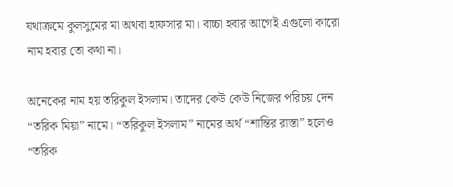যথাক্রমে কুলসুমের মা অথবা হাফসার মা। বাচ্চা হবার আগেই এগুলো কারো নাম হবার তো কথা না।

অনেকের নাম হয় তরিকুল ইসলাম। তাদের কেউ কেউ নিজের পরিচয় দেন “তরিক মিয়া” নামে। “তরিকুল ইসলাম” নামের অর্থ “শান্তির রাস্তা” হলেও “তরিক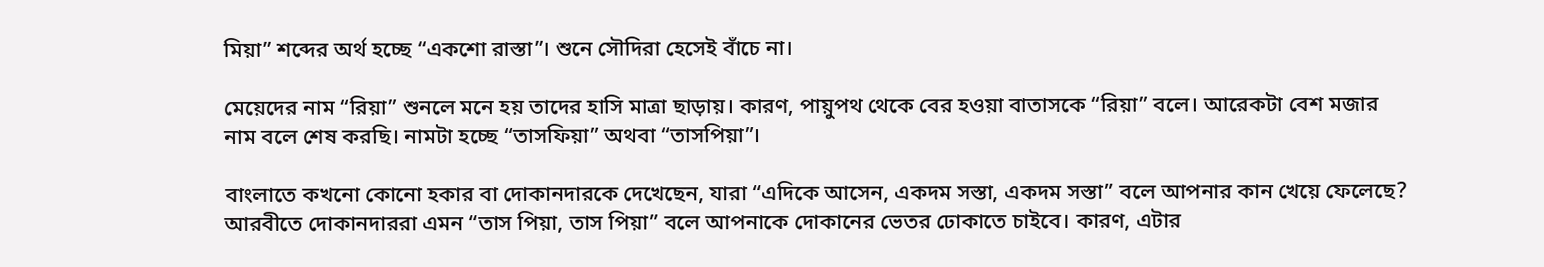মিয়া” শব্দের অর্থ হচ্ছে “একশো রাস্তা”। শুনে সৌদিরা হেসেই বাঁচে না।

মেয়েদের নাম “রিয়া” শুনলে মনে হয় তাদের হাসি মাত্রা ছাড়ায়। কারণ, পায়ুপথ থেকে বের হওয়া বাতাসকে “রিয়া” বলে। আরেকটা বেশ মজার নাম বলে শেষ করছি। নামটা হচ্ছে “তাসফিয়া” অথবা “তাসপিয়া”।

বাংলাতে কখনো কোনো হকার বা দোকানদারকে দেখেছেন, যারা “এদিকে আসেন, একদম সস্তা, একদম সস্তা” বলে আপনার কান খেয়ে ফেলেছে? আরবীতে দোকানদাররা এমন “তাস পিয়া, তাস পিয়া” বলে আপনাকে দোকানের ভেতর ঢোকাতে চাইবে। কারণ, এটার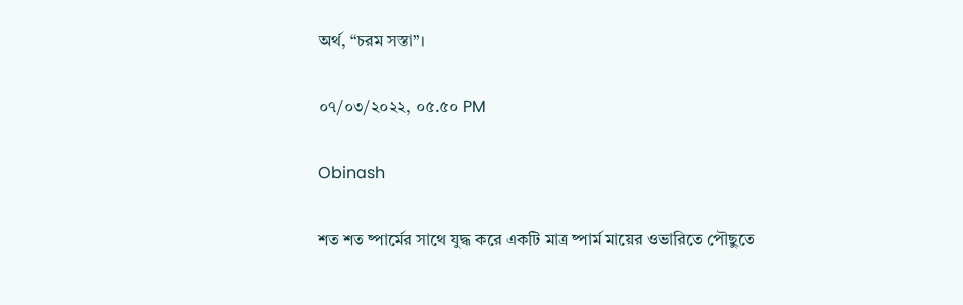অর্থ, “চরম সস্তা”।

০৭/০৩/২০২২, ০৫.৫০ PM

Obinash

শত শত ষ্পার্মের সাথে যুদ্ধ করে একটি মাত্র ষ্পার্ম মায়ের ওভারিতে পৌছুতে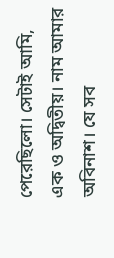পেরেছিলো। সেটাই আমি, এক ও অদ্বিতীয়। নাম আমার অবিনাশ। যে সব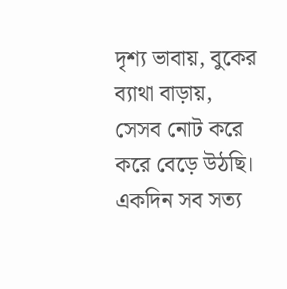দৃশ্য ভাবায়, বুকের ব্যাথা বাড়ায়, সেসব নোট করে করে বেড়ে উঠছি। একদিন সব সত্য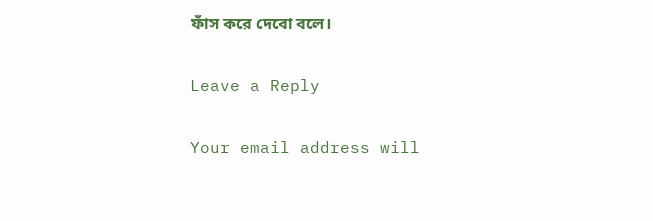ফাঁস করে দেবো বলে।

Leave a Reply

Your email address will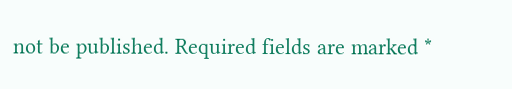not be published. Required fields are marked *